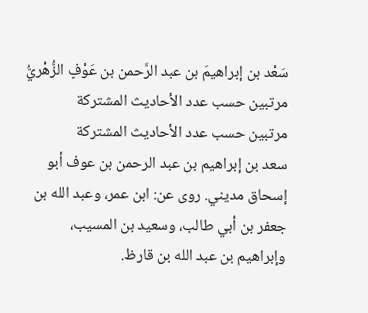سَعْد بن إبراهيمَ بن عبد الرَّحمن بن عَوْفٍ الزُّهْريُّ
مرتبين حسب عدد الأحاديث المشتركة
مرتبين حسب عدد الأحاديث المشتركة
سعد بن إبراهيم بن عبد الرحمن بن عوف أبو إسحاق مديني. روى عن: ابن عمر، وعبد الله بن جعفر بن أبي طالب، وسعيد بن المسيب، وإبراهيم بن عبد الله بن قارظ.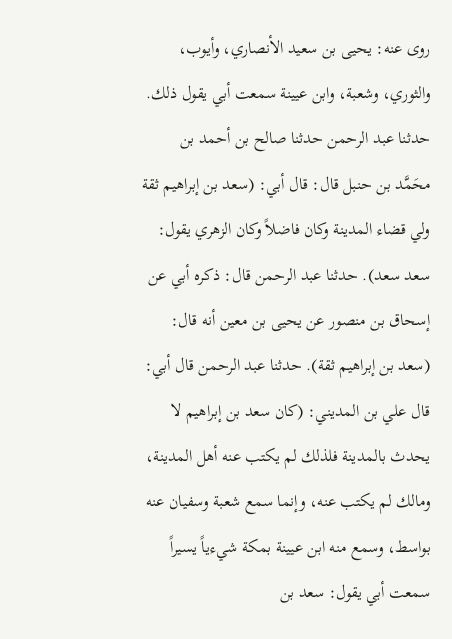روى عنه: يحيى بن سعيد الأنصاري، وأيوب، والثوري، وشعبة، وابن عيينة سمعت أبي يقول ذلك. حدثنا عبد الرحمن حدثنا صالح بن أحمد بن محَمَّد بن حنبل قال: قال أبي: (سعد بن إبراهيم ثقة ولي قضاء المدينة وكان فاضلاً وكان الزهري يقول: سعد سعد). حدثنا عبد الرحمن قال: ذكره أبي عن إسحاق بن منصور عن يحيى بن معين أنه قال: (سعد بن إبراهيم ثقة). حدثنا عبد الرحمن قال أبي: قال علي بن المديني: (كان سعد بن إبراهيم لا يحدث بالمدينة فلذلك لم يكتب عنه أهل المدينة، ومالك لم يكتب عنه، وإنما سمع شعبة وسفيان عنه بواسط، وسمع منه ابن عيينة بمكة شيءياً يسيراً سمعت أبي يقول: سعد بن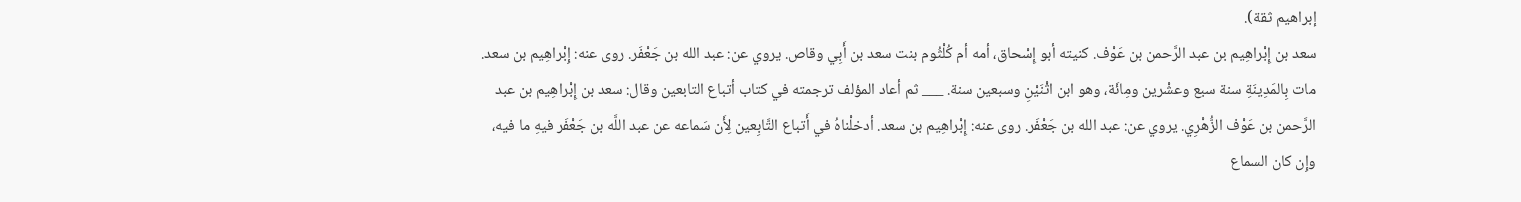إبراهيم ثقة).
سعد بن إِبْراهِيم بن عبد الرَّحمن بن عَوْف. كنيته أبو إِسْحاق، أمه أم كُلْثُوم بنت سعد بن أَبِي وقاص. يروي عن: عبد الله بن جَعْفَر. روى عنه: إِبْراهِيم بن سعد. مات بِالمَدِينَةِ سنة سبع وعشْرين ومِائَة، وهو ابن اثْنَيْنِ وسبعين سنة. ___ ثم أعاد المؤلف ترجمته في كتاب أتباع التابعين وقال: سعد بن إِبْراهِيم بن عبد الرَّحمن بن عَوْف الزُّهْرِي. يروي عن: عبد الله بن جَعْفَر. روى عنه: إِبْراهِيم بن سعد. أدخلْناهُ في أَتباع التَّابِعين لِأَن سَماعه عن عبد اللَّه بن جَعْفَر فيهِ ما فيه، وإِن كان السماع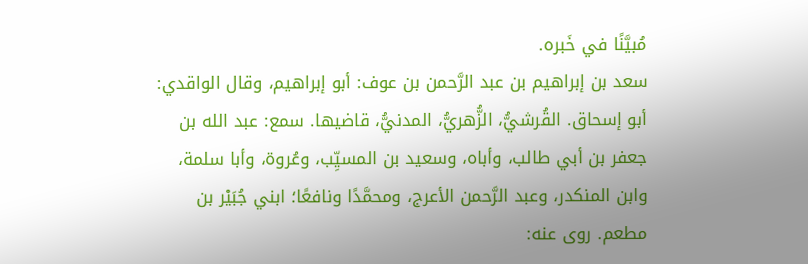مُبيَّنًا في خَبره.
سعد بن إبراهيم بن عبد الرَّحمن بن عوف: أبو إبراهيم، وقال الواقدي: أبو إسحاق. القُرشيُّ، الزُّهريُّ، المدنيُّ، قاضيها. سمع: عبد الله بن جعفر بن أبي طالب، وأباه، وسعيد بن المسيِّب، وعُروة، وأبا سلمة، وابن المنكدر، وعبد الرَّحمن الأعرج، ومحمَّدًا ونافعًا؛ ابني جُبَيْر بن مطعم. روى عنه: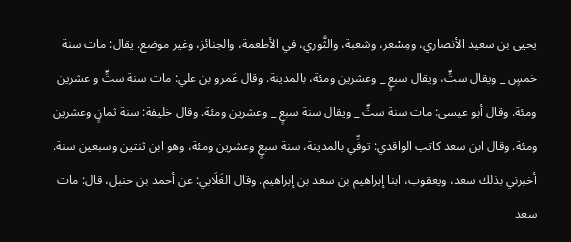يحيى بن سعيد الأنصاري، ومِسْعر، وشعبة، والثَّوري، في الأطعمة، والجنائز، وغير موضع. يقال: مات سنة خمسٍ _ ويقال ستٍّ، ويقال سبعٍ _ وعشرين ومئة، بالمدينة. وقال عَمرو بن علي: مات سنة ستٍّ و عشرين ومئة. وقال أبو عيسى: مات سنة ستٍّ _ ويقال سنة سبعٍ _ وعشرين ومئة. وقال خليفة: سنة ثمانٍ وعشرين ومئة. وقال ابن سعد كاتب الواقدي: توفِّي بالمدينة، سنة سبعٍ وعشرين ومئة، وهو ابن ثنتين وسبعين سنة. أخبرني بذلك سعد، ويعقوب، ابنا إبراهيم بن سعد بن إبراهيم. وقال الغَلَابي: عن أحمد بن حنبل، قال: مات سعد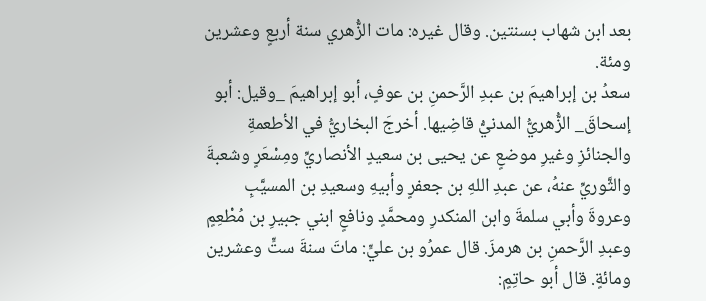بعد ابن شهاب بسنتين. وقال غيره: مات الزُّهري سنة أربعٍ وعشرين ومئة.
سعدُ بن إبراهيمَ بن عبدِ الرَّحمنِ بن عوفٍ، أبو إبراهيمَ _وقيل: أبو إسحاقَ_ الزُّهريُّ المدنيُّ قاضِيها. أخرجَ البخاريُّ في الأطعمةِ والجنائزِ وغيرِ موضعٍ عن يحيى بن سعيدٍ الأنصاريِّ ومِسْعَرٍ وشعبةَ والثَّوريِّ عنهُ، عن عبدِ اللهِ بن جعفرٍ وأبيهِ وسعيدِ بن المسيَّبِ وعروةَ وأبي سلمةَ وابن المنكدرِ ومحمَّدٍ ونافعٍ ابني جبيرِ بن مُطْعِمٍ وعبدِ الرَّحمنِ بن هرمزَ. قال عمرُو بن عليٍّ: ماتَ سنةَ ستٍّ وعشرين ومائةٍ. قال أبو حاتِمٍ: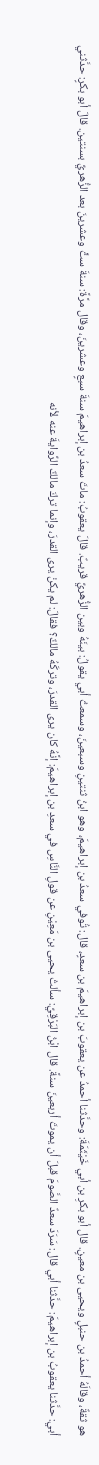هو ثقةٌ، وقالَهُ أحمدُ بن حنبلٍ ويحيى بن معينٍ. قال أبو بكرِ بن أبي خَيْثَمَةَ: وحدَّثنا أحمدُ عن يعقوبَ بن إبراهيمَ بن سعدٍ، قال: تُوفي سعدُ بن إبراهيمَ، وهو ابنُ ثنتينِ وسبعينَ، وسمعتُ أبي يقولُ: بينَهُ وبين الزُّهريِّ قريبٌ. قالَ يعقوبُ: ماتَ سعدُ بن إبراهيمَ سنةَ سبعٍ وعشرينَ، وقال مرَّةً: سنةَ ستٍّ وعشرينَ بعد الزُّهريِّ بسنتين. قالَ أبو بكرٍ: حدَّثني أبي: حدَّثنا يعقوبُ بن إبراهيمَ: حدَّثنا أبي قال: سَرَدَ سعدٌ الصَّومَ قبلَ أن يموتَ أربعينَ سنةً. قال ابْنُ البَرْقِيِّ: سألتُ يحيى بن مَعِيْنِ عن قولِ النَّاسِ في سعدِ بن إبراهيمَ: إنَّهُ كان يرى القدرَ، وتركَهُ مالكٌ؟ فقالَ: لم يكنْ يرى القدرَ، وإنما تركَ مالكٌ الرِّوايةَ عنه لأنه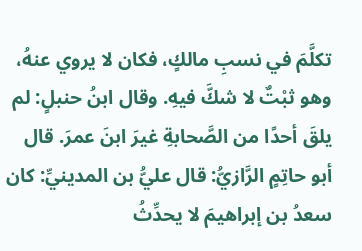تكلَّمَ في نسبِ مالكٍ، فكان لا يروي عنهُ، وهو ثبْتٌ لا شكَّ فيهِ. وقال ابنُ حنبلٍ: لم يلقَ أحدًا من الصَّحابةِ غيرَ ابنَ عمرَ. قال أبو حاتِمٍ الرَّازيُّ: قال عليُّ بن المدينيِّ: كان سعدُ بن إبراهيمَ لا يحدِّثُ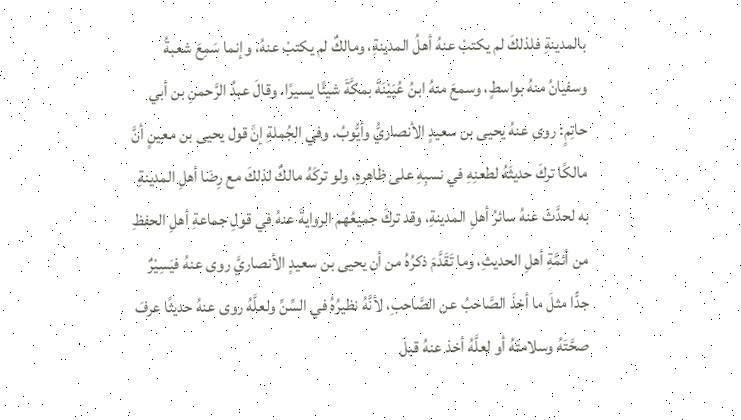بالمدينةِ فلذلكَ لم يكتبْ عنهُ أهلُ المدينةِ، ومالكٌ لم يكتبْ عنهُ، وإنما سَمِعَ شعبةُ وسفيانُ منهُ بواسطٍ، وسمعَ منهُ ابنُ عُيَيْنَةَ بمكَّةَ شيئًا يسيرًا. وقالَ عبدُ الرَّحمنِ بن أبي حاتِمٍ: روى عنهُ يحيى بن سعيدٍ الأنصاريُّ وأيُّوبُ. وفي الجُملةِ إنَّ قول يحيى بن معينٍ أنَّ مالكًا تركَ حديثَهُ لطعنِهِ في نسبِهِ على ظاهرهِ، ولو تركَهُ مالكٌ لذلكَ مع رِضَا أهلِ المدينةِ به لحدَّثَ عنهُ سائرُ أهلِ المدينةِ، وقد تركَ جميعُهم الروايةَ عنهُ في قولِ جماعةِ أهلِ الحفظِ من أئمَّةِ أهلِ الحديثِ، وما تَقَدَّمَ ذكرُهُ من أن يحيى بن سعيدٍ الأنصاريَّ روى عنهُ فيَسِيْرٌ جدًّا مثلَ ما أخذَ الصَّاحبُ عن الصَّاحبِ، لأنَّهُ نظيرُهُ في السِّنِّ ولعلَّهُ روى عنهُ حديثًا عرفَ صحَّتَهُ وسلامتَهُ أو لعلَّهُ أخذ عنهُ قبلَ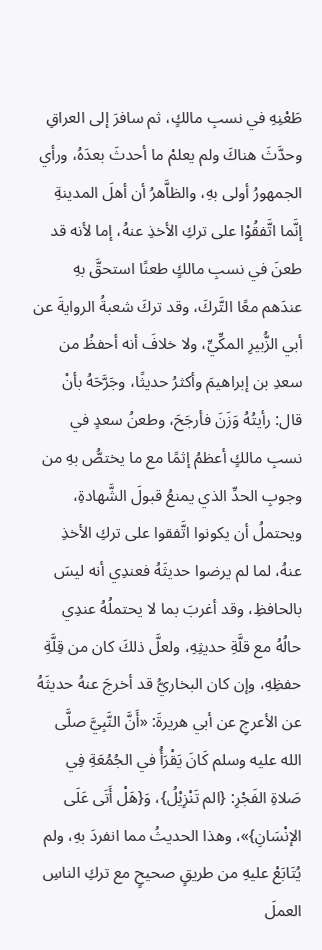طَعْنِهِ في نسبِ مالكٍ، ثم سافرَ إلى العراقِ وحدَّثَ هناكَ ولم يعلمْ ما أحدثَ بعدَهُ، ورأي الجمهورُ أولى بهِ، والظاَّهرُ أن أهلَ المدينةِ إنَّما اتَّفقُوْا على تركِ الأخذِ عنهُ، إما لأنه قد طعنَ في نسبِ مالكٍ طعنًا استحقَّ بهِ عندَهم معًا التَّركَ، وقد تركَ شعبةُ الروايةَ عن أبي الزُّبيرِ المكِّيِّ، ولا خلافَ أنه أحفظُ من سعدِ بن إبراهيمَ وأكثرُ حديثًا، وجَرَّحَهُ بأنْ قال: رأيتُهُ وَزَنَ فأرجَحَ، وطعنُ سعدٍ في نسبِ مالكٍ أعظمُ إثمًا مع ما يختصُّ بهِ من وجوبِ الحدِّ الذي يمنعُ قبولَ الشَّهادةِ، ويحتملُ أن يكونوا اتَّفقوا على تركِ الأخذِ عنهُ، لما لم يرضوا حديثَهُ فعندِي أنه ليسَ بالحافظِ، وقد أغربَ بما لا يحتملُهُ عندِي حالُهُ مع قلَّةِ حديثِهِ، ولعلَّ ذلكَ كان من قِلَّةِ حفظِهِ، وإن كان البخاريُّ قد أخرجَ عنهُ حديثَهُ عن الأعرجِ عن أبي هريرةَ: «أَنَّ النَّبِيَّ صلَّى الله عليه وسلم كَانَ يَقْرَأُ في الجُمُعَةِ فِي صَلاةِ الفَجْرِ: {الم تَنْزِيْلُ}، وَ{هَلْ أَتَى عَلَى الإنْسَانِ}»، وهذا الحديثُ مما انفردَ بهِ، ولم يُتَابَعْ عليهِ من طريقٍ صحيحٍ مع تركِ الناسِ العملَ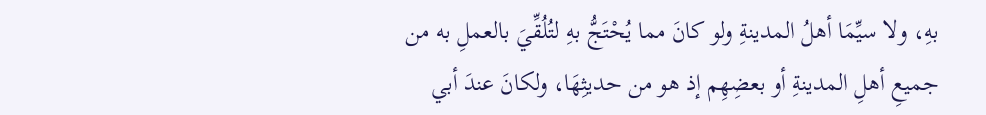بهِ، ولا سيِّمَا أهلُ المدينةِ ولو كانَ مما يُحْتَجُّ بهِ لتُلُقِّيَ بالعملِ به من جميعِ أهلِ المدينةِ أو بعضِهِم إذ هو من حديثِهَا، ولكانَ عندَ أبي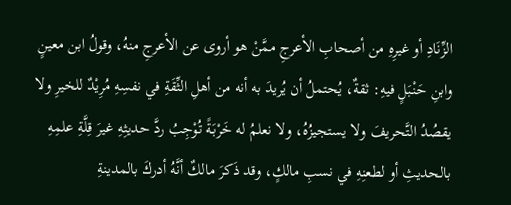الزِّنَادِ أو غيرِهِ من أصحابِ الأعرجِ ممَّنْ هو أروى عن الأعرجِ منهُ، وقولُ ابن معينٍ وابنِ حَنْبَلٍ فيهِ: ثقةٌ، يُحتملُ أن يُريدَ به أنه من أهلِ الثِّقَةِ في نفسِهِ مُرِيْدٌ للخيرِ ولا يقصُدُ التَّحريفَ ولا يستجيزُهُ، ولا نعلمُ له خَرْبَةً تُوْجِبُ ردَّ حديثِهِ غيرَ قِلَّةِ علمِهِ بالحديثِ أو لطعنِهِ في نسبِ مالكٍ، وقد ذَكرَ مالكٌ أنَّهُ أدركَ بالمدينةِ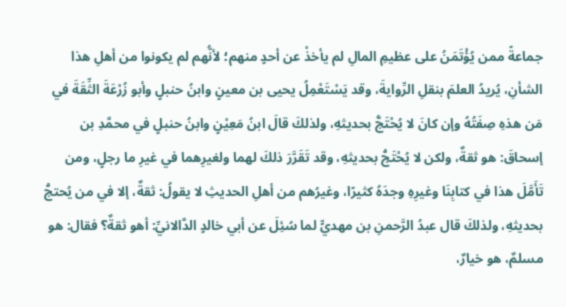جماعةً ممن يُؤْتَمَنُ على عظيمِ المالِ لم يأخذْ عن أحدٍ منهم؛ لأنُّهم لم يكونوا من أهلِ هذا الشأنِ، يُريدُ العلمَ بنقلِ الرِّوايةَ، وقد يَسْتَعْمِلُ يحيى بن معينٍ وابنُ حنبلٍ وأبو زُرْعَةَ الثِّقَةَ في مَن هذهِ صِفَتُهُ وإن كانَ لا يُحْتَجُّ بحديثهِ، ولذلكَ قالَ ابنُ مَعِيْنٍ وابنُ حنبلٍ في محمَّدِ بن إسحاقَ: هو ثقةٌ، ولكن لا يُحْتَجُّ بحديثهِ، وقد تَقَرَّرَ ذلكَ لهما ولغيرِهما في غيرِ ما رجلٍ، ومن تَأَمَّلَ هذا في كتابِنَا وغيرِهِ وجدَهُ كثيرًا، وغيرُهم من أهلِ الحديثِ لا يقولُ: ثقةٌ، إلا في من يُحتجُّ بحديثهِ، ولذلكَ قال عبدُ الرَّحمنِ بن مهديٍّ لما سُئِلَ عن أبي خالدٍ الدَّالانيِّ: أهو ثقةٌ؟ فقال: هو مسلمٌ، هو خيارٌ،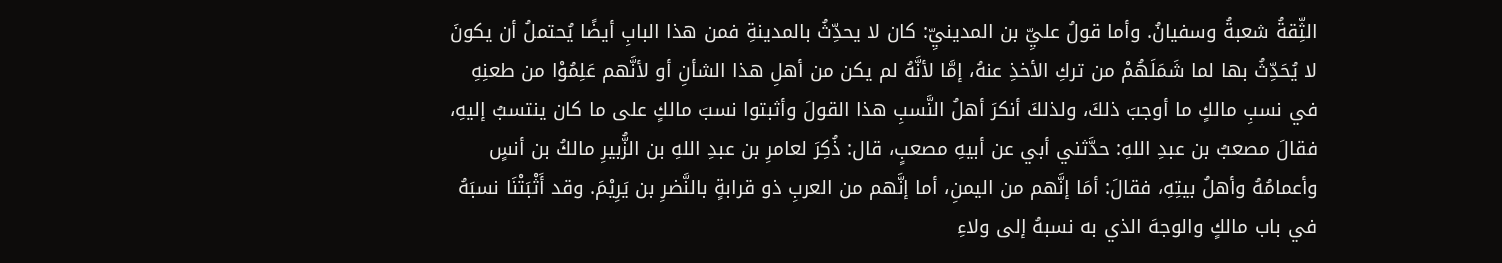الثِّقةُ شعبةُ وسفيانُ. وأما قولُ عليِّ بن المدينيِّ: كان لا يحدِّثُ بالمدينةِ فمن هذا البابِ أيضًا يُحتملُ أن يكونَ لا يُحَدِّثُ بها لما شَمَلَهُمْ من تركِ الأخذِ عنهُ، إمَّا لأنَّهُ لم يكن من أهلِ هذا الشأنِ أو لأنَّهم عَلِمُوْا من طعنِهِ في نسبِ مالكٍ ما أوجبَ ذلكَ، ولذلكَ أنكرَ أهلُ النَّسبِ هذا القولَ وأثبتوا نسبَ مالكٍ على ما كان ينتسبُ إليهِ، فقالَ مصعبُ بن عبدِ اللهِ: حدَّثني أبي عن أبيهِ مصعبٍ، قال: ذُكِرَ لعامرِ بن عبدِ اللهِ بن الزُّبيرِ مالكُ بن أنسٍ وأعمامُهُ وأهلُ بيتِهِ، فقالَ: أمَا إنَّهم من اليمنِ، أما إنَّهم من العربِ ذو قرابةٍ بالنَّضرِ بن يَرِيْمَ. وقد أَثْبَتْنَا نسبَهُ في باب مالكٍ والوجهَ الذي به نسبهُ إلى ولاءِ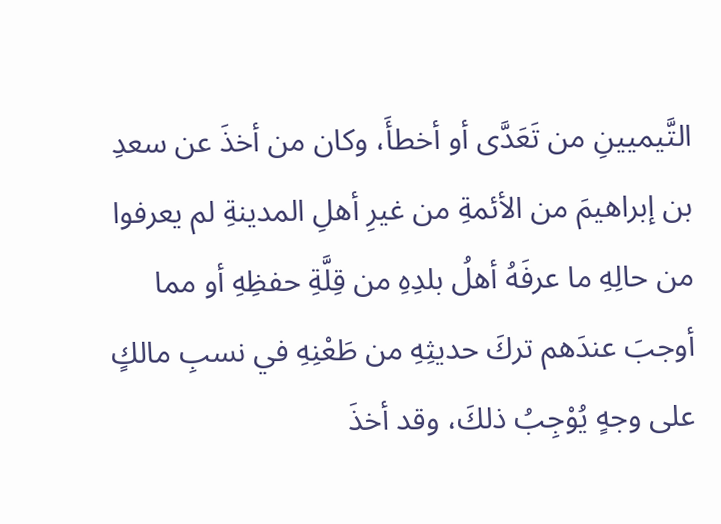التَّيميينِ من تَعَدَّى أو أخطأَ، وكان من أخذَ عن سعدِ بن إبراهيمَ من الأئمةِ من غيرِ أهلِ المدينةِ لم يعرفوا من حالِهِ ما عرفَهُ أهلُ بلدِهِ من قِلَّةِ حفظِهِ أو مما أوجبَ عندَهم تركَ حديثِهِ من طَعْنِهِ في نسبِ مالكٍ على وجهٍ يُوْجِبُ ذلكَ، وقد أخذَ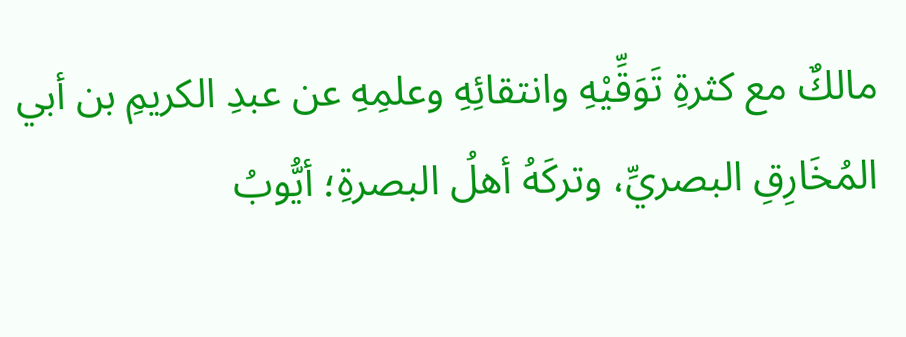مالكٌ مع كثرةِ تَوَقِّيْهِ وانتقائِهِ وعلمِهِ عن عبدِ الكريمِ بن أبي المُخَارِقِ البصريِّ، وتركَهُ أهلُ البصرةِ؛ أيُّوبُ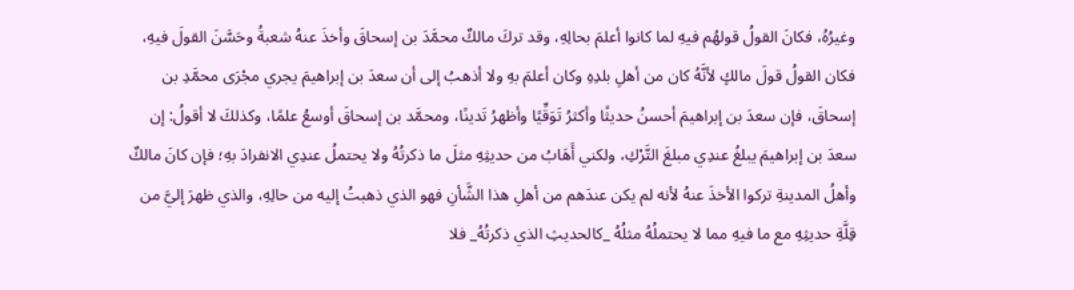وغيرُهُ، فكانَ القولُ قولهُم فيهِ لما كانوا أعلمَ بحالِهِ، وقد تركَ مالكٌ محمَّدَ بن إسحاقَ وأخذَ عنهُ شعبةُ وحَسَّنَ القولَ فيهِ، فكان القولُ قولَ مالكٍ لأنَّهُ كان من أهلِ بلدِهِ وكان أعلمَ بهِ ولا أذهبُ إلى أن سعدَ بن إبراهيمَ يجري مجْرَى محمَّدِ بن إسحاقَ، فإن سعدَ بن إبراهيمَ أحسنُ حديثًا وأكثرُ تَوَقِّيًا وأظهرُ تَدينًا، ومحمَّد بن إسحاقَ أوسعُ علمًا، وكذلكَ لا أقولُ: إن سعدَ بن إبراهيمَ يبلغُ عندِي مبلغَ التَّرْكِ، ولكني أَهَابُ من حديثِهِ مثلَ ما ذكرتُهُ ولا يحتملُ عندِي الانفرادَ بهِ؛ فإن كانَ مالكٌ وأهلُ المدينةِ تركوا الأخذَ عنهُ لأنه لم يكن عندَهم من أهلِ هذا الشَّأنِ فهو الذي ذهبتُ إليه من حالِهِ، والذي ظهرَ إليَّ من قِلَّةِ حديثِهِ مع ما فيهِ مما لا يحتملُهُ مثلُهُ _كالحديثِ الذي ذكرتُهُ_ فلا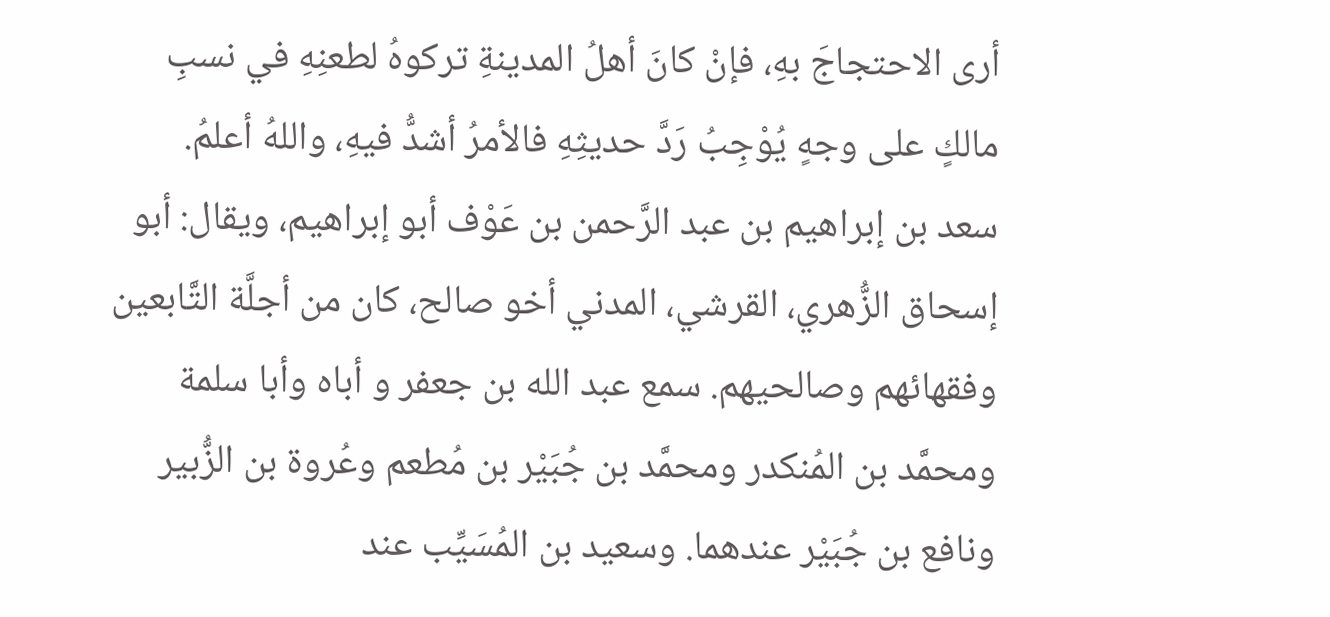أرى الاحتجاجَ بهِ، فإنْ كانَ أهلُ المدينةِ تركوهُ لطعنِهِ في نسبِ مالكٍ على وجهٍ يُوْجِبُ رَدَّ حديثِهِ فالأمرُ أشدُّ فيهِ، واللهُ أعلمُ.
سعد بن إبراهيم بن عبد الرَّحمن بن عَوْف أبو إبراهيم، ويقال: أبو إسحاق الزُّهري، القرشي، المدني أخو صالح، كان من أجلَّة التَّابعين وفقهائهم وصالحيهم. سمع عبد الله بن جعفر و أباه وأبا سلمة ومحمَّد بن المُنكدر ومحمَّد بن جُبَيْر بن مُطعم وعُروة بن الزُّبير ونافع بن جُبَيْر عندهما. وسعيد بن المُسَيِّب عند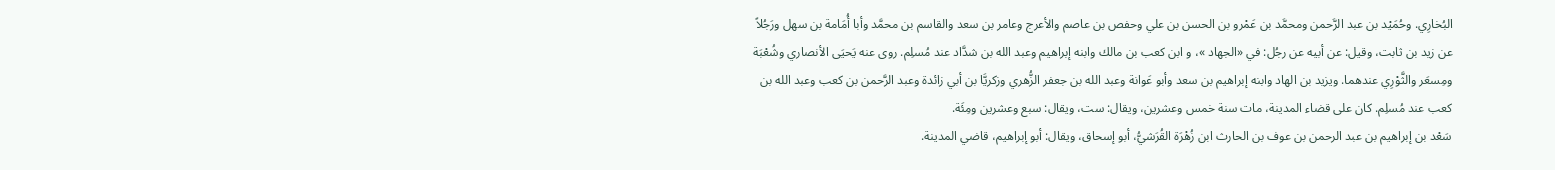البُخارِي. وحُمَيْد بن عبد الرَّحمن ومحمَّد بن عَمْرو بن الحسن بن علي وحفص بن عاصم والأعرج وعامر بن سعد والقاسم بن محمَّد وأبا أُمَامة بن سهل ورَجُلاً عن زيد بن ثابت، وقيل: عن أبيه عن رجُل: في «الجهاد »، و ابن كعب بن مالك وابنه إبراهيم وعبد الله بن شدَّاد عند مُسلِم. روى عنه يَحيَى الأنصاري وشُعْبَة ومِسعَر والثَّوْرِي عندهما. ويزيد بن الهاد وابنه إبراهيم بن سعد وأبو عَوانة وعبد الله بن جعفر الزُّهري وزكريَّا بن أبي زائدة وعبد الرَّحمن بن كعب وعبد الله بن كعب عند مُسلِم. كان على قضاء المدينة، مات سنة خمس وعشرين، ويقال: ست، ويقال: سبع وعشرين ومِئَة.
سَعْد بن إبراهيم بن عبد الرحمن بن عوف بن الحارث ابن زُهْرَة القُرَشيُّ، أبو إسحاق، ويقال: أبو إبراهيم، قاضي المدينة.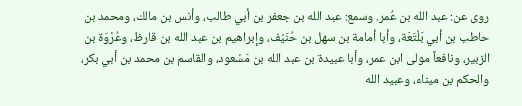روى عن: عبد الله بن عُمر. وسمع: عبد الله بن جعفر بن أبي طالب، وأنس بن مالك، ومحمد بن حاطب بن أبي بَلْتَعَة، وأبا أمامة بن سهل بن حُنَيْف، وإبراهيم بن عبد الله بن قارظ، وعُرْوَة بن الزبير، ونافعاً مولى ابن عمر، وأبا عبيدة بن عبد الله بن مَسْعود، والقاسم بن محمد بن أبي بكر، والحكم بن ميناء، وعبيد الله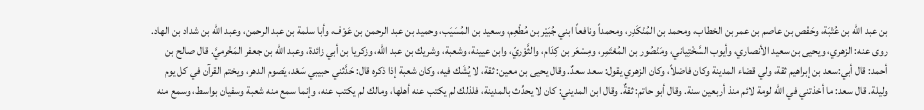بن عبد الله بن عُتْبَة، وحَفْص بن عاصم بن عمر بن الخطاب، ومحمد بن المُنْكَدِر، ومحمداً ونافعاً ابني جُبَيْر بن مُطْعِم، وسعيد بن المُسَيَب، وحميد بن عبد الرحمن بن عَوْف، وأبا سلمة بن عبد الرحمن، وعبد الله بن شداد بن الهاد. روى عنه: الزهري، ويحيى بن سعيد الأنصاري، وأيوب السَّخْتِياني، ومَنْصُور بن المُعْتَمِر، ومِسْعَر بن كِدَام، والثَّوْريّ، وابن عيينة، وشعبة، وشريك بن عبد الله، وزكريا بن أبي زائدة، وعبد الله بن جعفر المَخْرميَّ. قال صالح بن أحمد: قال أبي:سعد بن إبراهيم ثقة، ولي قضاء المدينة وكان فاضلاً، وكان الزهري يقول: سعد سعدٌ. وقال يحيى بن معين: ثقة، لا يُشَك فيه، وكان شعبة إذا ذكره قال: حَدَّثني حبيبي سَعْد، يَصوم الدهر، ويختم القرآن في كل يوم وليلة. قال سعد: ما أخذتني في الله لومة لائم منذ أربعين سنة. وقال أبو حاتم: ثقةٌ. وقال ابن المديني: كان لا يحدِّث بالمدينة، فلذلك لم يكتب عنه أهلها، ومالك لم يكتب عنه، وإنما سمع منه شعبة وسفيان بواسط، وسمع منه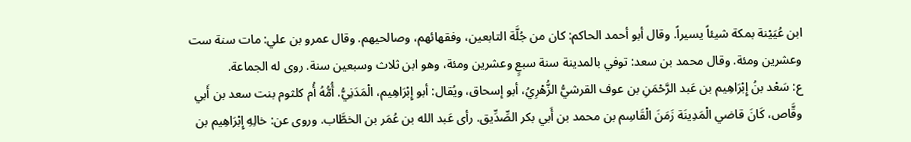ابن عُيَيْنة بمكة شيئاً يسيراً. وقال أبو أحمد الحاكم: كان من جُلَّة التابعين، وفقهائهم، وصالحيهم. وقال عمرو بن علي: مات سنة ست وعشرين ومئة. وقال محمد بن سعد: توفي بالمدينة سنة سبعٍ وعشرين ومئة، وهو ابن ثلاث وسبعين سنة. روى له الجماعة.
ع: سَعْد بنُ إِبْرَاهِيم بن عَبد الرَّحْمَنِ بن عوف القرشيُّ الزُّهْرِيُ، أبو إسحاق، ويُقال: أبو إِبْرَاهِيم، الْمَدَنِيُّ. أُمُّهُ أُم كلثوم بنت سعد بن أَبي وقَّاص، كَانَ قاضي الْمَدِينَة زَمَنَ الْقَاسِم بن محمد بن أَبي بكر الصِّدِّيق. رأى عَبد الله بن عُمَر بن الخطَّاب. وروى عن: خالِهِ إِبْرَاهِيم بن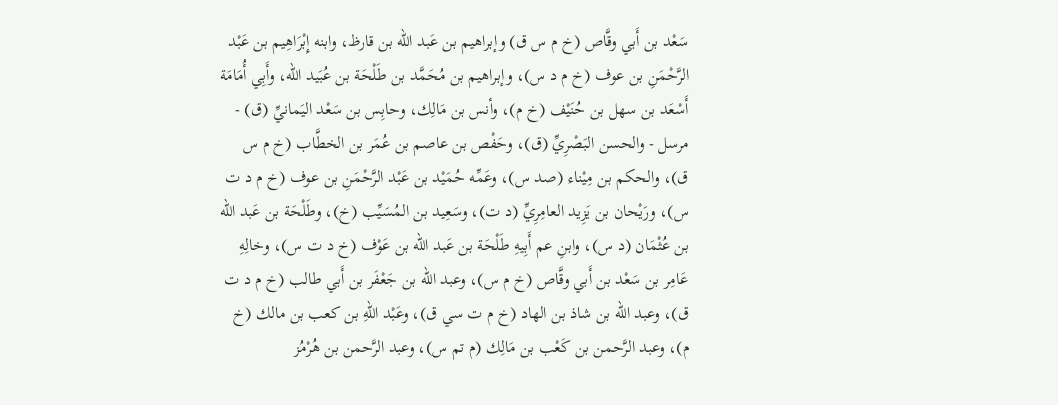سَعْد بن أَبي وقَّاص (خ م س ق) وإبراهيم بن عَبد الله بن قارظ، وابنه إِبْرَاهِيم بن عَبْد الرَّحْمَنِ بن عوف (خ م د س)، وإبراهيم بن مُحَمَّد بن طَلْحَة بن عُبَيد الله، وأَبِي أُمَامَة أَسْعَد بن سهل بن حُنَيْف (خ م)، وأنس بن مَالِك، وحابِس بن سَعْد اليَمانيِّ (ق) - مرسل - والحسن البَصْرِيِّ (ق)، وحَفْص بن عاصم بن عُمَر بن الخطَّاب (خ م س ق)، والحكم بن مِيْناء (صد س)، وعَمِّه حُمَيْد بن عَبْد الرَّحْمَنِ بن عوف (خ م د ت س)، ورَيْحان بن يَزِيد العامِرِيِّ (د ت)، وسَعِيد بن المُسَيِّب (خ)، وطَلْحَة بن عَبد الله بن عُثْمَان (د س)، وابنِ عم أَبِيهِ طَلْحَة بن عَبد الله بن عَوْف (خ د ت س)، وخالِهِ عَامِر بن سَعْد بن أَبي وقَّاص (خ م س)، وعبد الله بن جَعْفَر بن أَبي طالب (خ م د ت ق)، وعبد الله بن شاذ بن الهاد (خ م ت سي ق)، وعَبْد اللهِ بن كعب بن مالك (خ م)، وعبد الرَّحمن بن كَعْب بن مَالِك (م تم س)، وعبد الرَّحمن بن هُرْمُز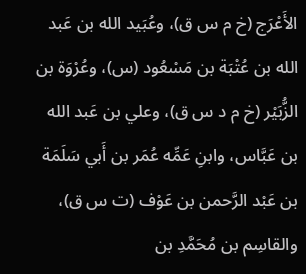الأَعْرَج (خ م س ق)، وعُبَيد الله بن عَبد الله بن عُتْبَة بن مَسْعُود (س)، وعُرْوَة بن الزُّبَيْر (خ م د س ق)، وعلي بن عَبد الله بن عَبَّاس، وابنِ عَمِّه عُمَر بن أَبي سَلَمَة بن عَبْد الرَّحمن بن عَوْف (ت س ق)، والقاسِم بن مُحَمَّدِ بن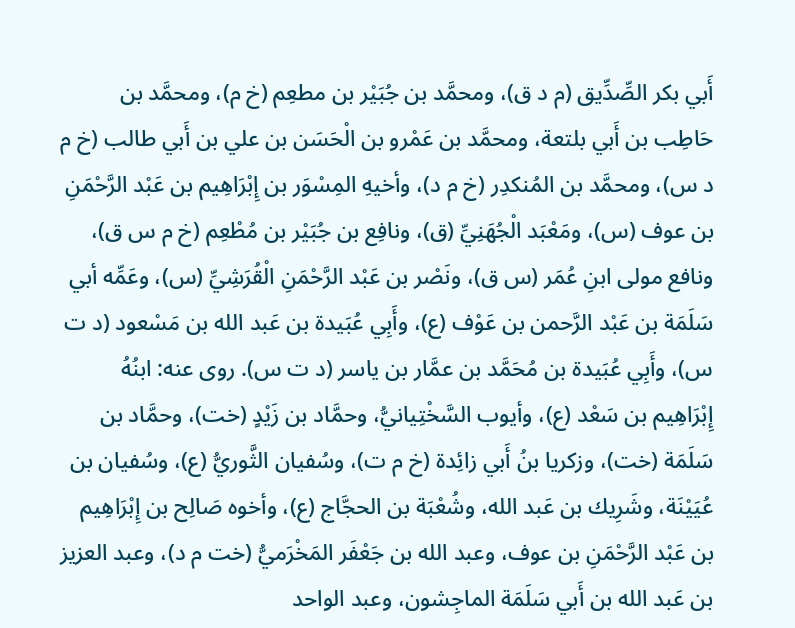أَبي بكر الصِّدِّيق (م د ق)، ومحمَّد بن جُبَيْر بن مطعِم (خ م)، ومحمَّد بن حَاطِب بن أَبي بلتعة، ومحمَّد بن عَمْرو بن الْحَسَن بن علي بن أَبي طالب (خ م د س)، ومحمَّد بن المُنكدِر (خ م د)، وأخيهِ المِسْوَر بن إِبْرَاهِيم بن عَبْد الرَّحْمَنِ بن عوف (س)، ومَعْبَد الْجُهَنِيِّ (ق)، ونافِع بن جُبَيْر بن مُطْعِم (خ م س ق)، ونافع مولى ابنِ عُمَر (س ق)، ونَصْر بن عَبْد الرَّحْمَنِ الْقُرَشِيِّ (س)، وعَمِّه أبي سَلَمَة بن عَبْد الرَّحمن بن عَوْف (ع)، وأَبِي عُبَيدة بن عَبد الله بن مَسْعود (د ت س)، وأَبِي عُبَيدة بن مُحَمَّد بن عمَّار بن ياسر (د ت س). روى عنه: ابنُهُ إِبْرَاهِيم بن سَعْد (ع)، وأيوب السَّخْتِيانيُّ، وحمَّاد بن زَيْدٍ (خت)، وحمَّاد بن سَلَمَة (خت)، وزكريا بنُ أَبي زائِدة (خ م ت)، وسُفيان الثَّوريُّ (ع)، وسُفيان بن عُيَيْنَة، وشَرِيك بن عَبد الله، وشُعْبَة بن الحجَّاج (ع)، وأخوه صَالِح بن إِبْرَاهِيم بن عَبْد الرَّحْمَنِ بن عوف، وعبد الله بن جَعْفَر المَخْرَميُّ (خت م د)، وعبد العزيز بن عَبد الله بن أَبي سَلَمَة الماجِشون، وعبد الواحد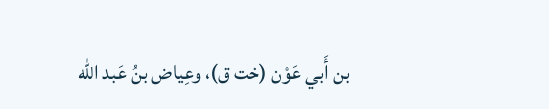بن أَبي عَوْن (خت ق)، وعِياض بنُ عَبد الله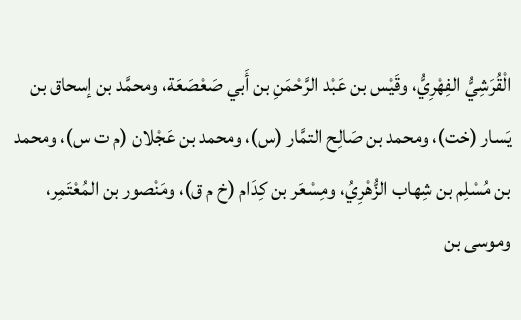الْقُرَشِيُّ الفِهْرِيُّ، وقَيْس بن عَبْد الرَّحْمَنِ بن أَبي صَعْصَعَة، ومحمَّد بن إسحاق بن يَسار (خت)، ومحمد بن صَالِح التمَّار (س)، ومحمد بن عَجْلان (م ت س)، ومحمد بن مُسْلِم بن شِهاب الزُّهْرِيُ، ومِسْعَر بن كِدَام (خ م ق)، ومَنْصور بن المُعْتَمِر، وموسى بن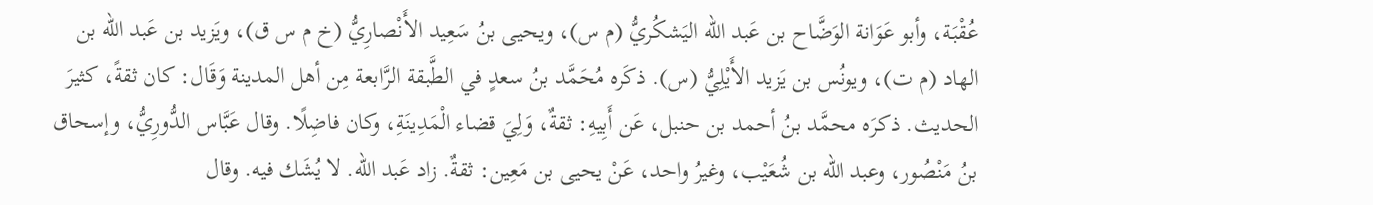عُقْبَة، وأبو عَوَانة الوَضَّاح بن عَبد الله اليَشكُريُّ (م س)، ويحيى بنُ سَعِيد الأَنْصارِيُّ (خ م س ق)، ويَزيد بن عَبد الله بن الهاد (م ت)، ويونُس بن يَزيد الأَيْلِيُّ (س). ذكَره مُحَمَّد بنُ سعدٍ في الطَّبقة الرَّابعة مِن أهل المدينة وَقَال: كان ثقةً، كثيرَ الحديث. ذكرَه محمَّد بنُ أحمد بن حنبل، عَن أَبِيهِ: ثقةٌ، وَلِيَ قضاء الْمَدِينَةِ، وكان فاضِلًا. وقال عَبَّاس الدُّورِيُّ، وإسحاق بنُ مَنْصُور، وعبد الله بن شُعَيْب، وغيرُ واحد، عَنْ يحيى بن مَعِين: ثقةٌ. زاد عَبد الله. لا يُشَك فيه. وقال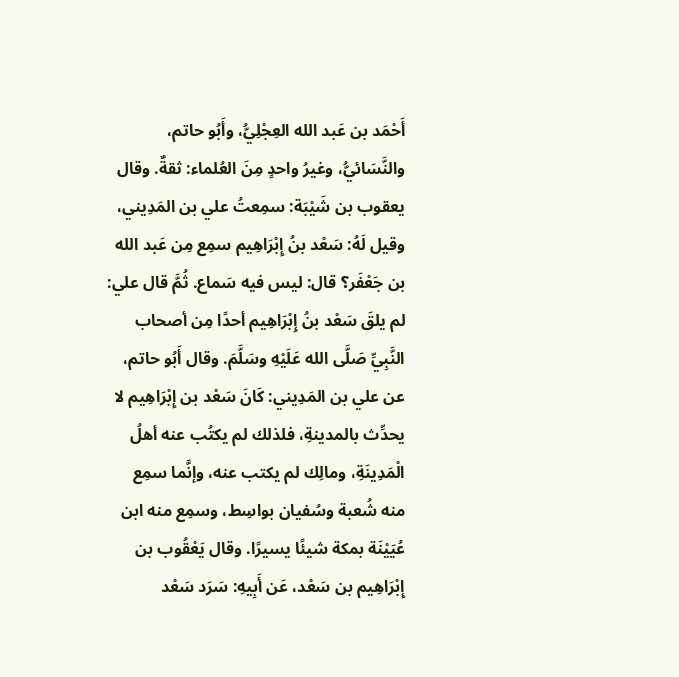أَحْمَد بن عَبد الله العِجْلِيُّ، وأَبُو حاتم، والنَّسَائيُّ، وغيرُ واحدٍ مِنَ العُلماء: ثقةٌ. وقال يعقوب بن شَيْبَة: سمِعتُ علي بن المَدِيني، وقيل لَهُ: سَعْد بنُ إِبْرَاهِيم سمِع مِن عَبد الله بن جَعْفَر؟ قال: ليس فيه سَماع. ثُمَّ قال علي: لم يلقَ سَعْد بنُ إِبْرَاهِيم أحدًا مِن أصحاب النَّبِيِّ صَلَّى الله عَلَيْهِ وسَلَّمَ. وقال أَبُو حاتم، عن علي بن المَدِيني: كَانَ سَعْد بن إِبْرَاهِيم لا يحدِّث بالمدينةِ، فلذلك لم يكتُب عنه أهلُ الْمَدِينَةِ، ومالِك لم يكتب عنه، وإنَّما سمِع منه شُعبة وسُفيان بواسِط، وسمِع منه ابن عُيَيْنَة بمكة شيئًا يسيرًا. وقال يَعْقُوب بن إِبْرَاهِيم بن سَعْد، عَن أَبِيهِ: سَرَد سَعْد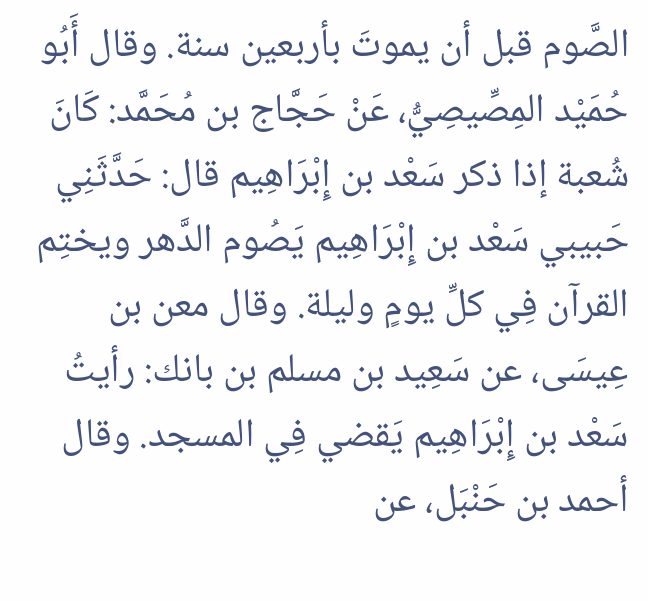الصَّوم قبل أن يموتَ بأربعين سنة. وقال أَبُو حُمَيْد المِصِّيصِيُّ، عَنْ حَجَّاج بن مُحَمَّد: كَانَ شُعبة إذا ذكر سَعْد بن إِبْرَاهِيم قال: حَدَّثَنِي حَبيبي سَعْد بن إِبْرَاهِيم يَصُوم الدَّهر ويختِم القرآن فِي كلِّ يومٍ وليلة. وقال معن بن عِيسَى، عن سَعِيد بن مسلم بن بانك: رأيتُ سَعْد بن إِبْرَاهِيم يَقضي فِي المسجد. وقال أحمد بن حَنْبَل، عن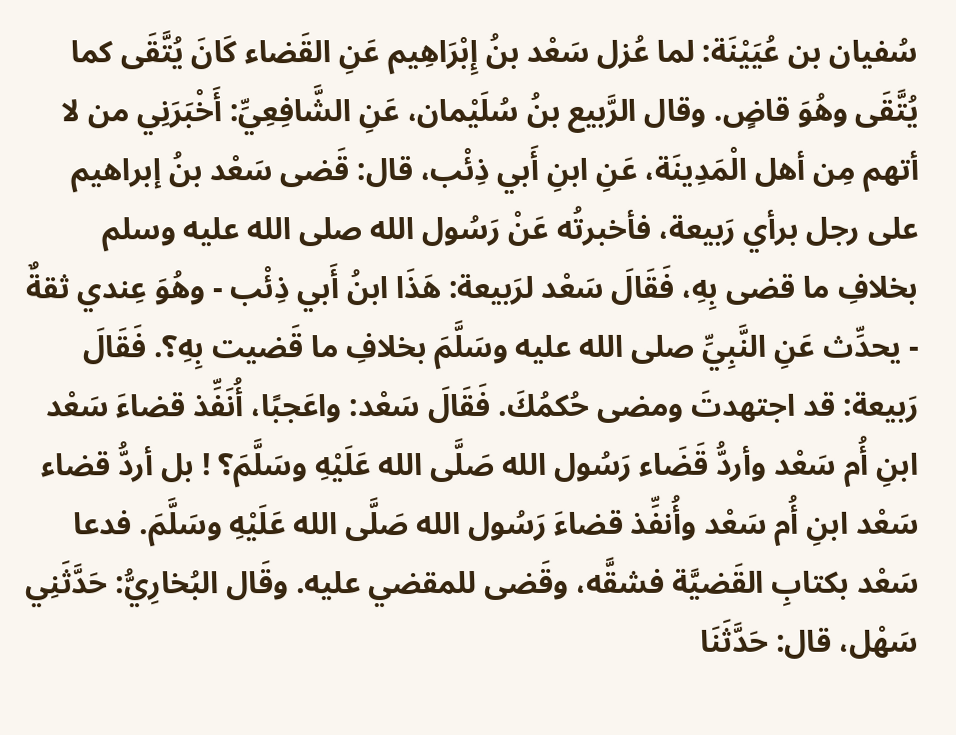سُفيان بن عُيَيْنَة: لما عُزل سَعْد بنُ إِبْرَاهِيم عَنِ القَضاء كَانَ يُتَّقَى كما يُتَّقَى وهُوَ قاضٍ. وقال الرَّبيع بنُ سُلَيْمان، عَنِ الشَّافِعِيِّ: أَخْبَرَنِي من لا أتهم مِن أهل الْمَدِينَة، عَنِ ابنِ أَبي ذِئْب، قال: قَضى سَعْد بنُ إبراهيم على رجل برأي رَبيعة، فأخبرتُه عَنْ رَسُول الله صلى الله عليه وسلم بخلافِ ما قضى بِهِ، فَقَالَ سَعْد لرَبيعة: هَذَا ابنُ أَبي ذِئْب - وهُوَ عِندي ثقةٌ - يحدِّث عَنِ النَّبِيِّ صلى الله عليه وسَلَّمَ بخلافِ ما قَضيت بِهِ؟. فَقَالَ رَبيعة: قد اجتهدتَ ومضى حُكمُكَ. فَقَالَ سَعْد: واعَجبًا، أُنَفِّذ قضاءَ سَعْد ابنِ أُم سَعْد وأردُّ قَضَاء رَسُول الله صَلَّى الله عَلَيْهِ وسَلَّمَ؟ ! بل أردُّ قضاء سَعْد ابنِ أُم سَعْد وأُنفِّذ قضاءَ رَسُول الله صَلَّى الله عَلَيْهِ وسَلَّمَ. فدعا سَعْد بكتابِ القَضيَّة فشقَّه، وقَضى للمقضي عليه. وقَال البُخارِيُّ: حَدَّثَنِي سَهْل، قال: حَدَّثَنَا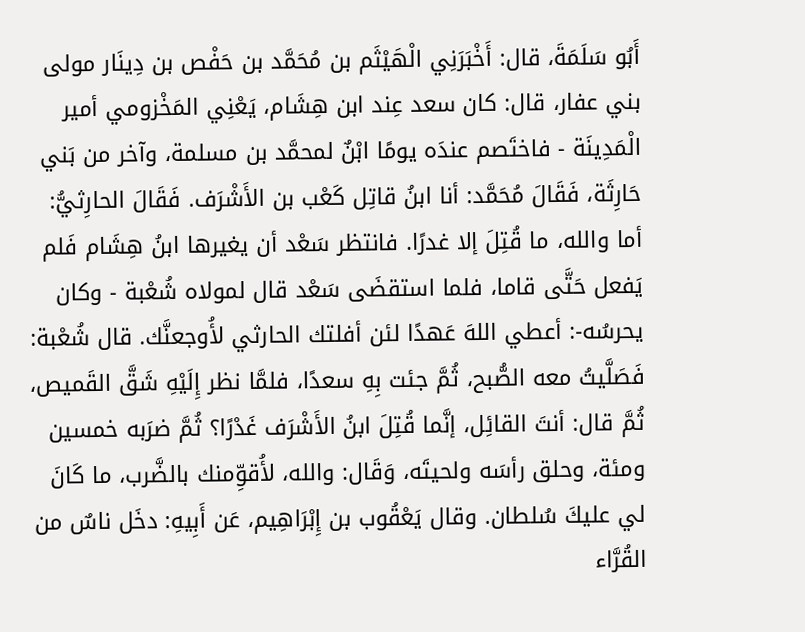أَبُو سَلَمَةَ، قال: أَخْبَرَنِي الْهَيْثَم بن مُحَمَّد بن حَفْص بن دِينَار مولى بني عفار، قال: كان سعد عِند ابن هِشَام، يَعْنِي المَخْزومي أمير الْمَدِينَة - فاختَصم عندَه يومًا ابْنٌ لمحمَّد بن مسلمة، وآخر من بَني حَارِثَة، فَقَالَ مُحَمَّد: أنا ابنُ قاتِل كَعْب بن الأَشْرَف. فَقَالَ الحارِثيُّ: أما والله، ما قُتِلَ إلا غدرًا. فانتظر سَعْد أن يغيرها ابنُ هِشَام فَلم يَفعل حَتَّى قاما، فلما استقضَى سَعْد قال لمولاه شُعْبة - وكان يحرسُه-: أعطي اللهَ عَهدًا لئن أفلتك الحارثي لأُوجعنَّك. قال شُعْبة: فَصَلَّيتُ معه الصُّبح، ثُمَّ جئت بِهِ سعدًا، فلمَّا نظر إِلَيْهِ شَقَّ القَميص، ثُمَّ قال: أنتَ القائِل، إنَّما قُتِلَ ابنُ الأَشْرَف غَدْرًا؟ ثُمَّ ضرَبه خمسين ومئة، وحلق رأسَه ولحيتَه، وَقَال: والله، لأُقوِّمنك بالضَّرب، ما كَانَ لي عليكَ سُلطان. وقال يَعْقُوب بن إِبْرَاهِيم، عَن أَبِيهِ: دخَل ناسٌ من القُرَّاء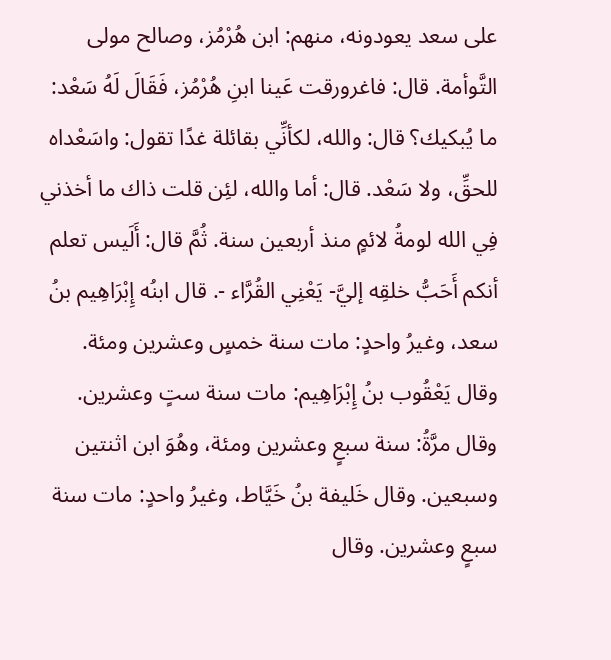على سعد يعودونه، منهم: ابن هُرْمُز، وصالح مولى التَّوأمة. قال: فاغرورقت عَينا ابنِ هُرْمُز، فَقَالَ لَهُ سَعْد: ما يُبكيك؟ قال: والله، لكأنِّي بقائلة غدًا تقول: واسَعْداه للحقِّ، ولا سَعْد. قال: أما والله، لئِن قلت ذاك ما أخذني فِي الله لومةُ لائمٍ منذ أربعين سنة. ثُمَّ قال: أَلَيس تعلم أنكم أَحَبُّ خلقِه إليَّ- يَعْنِي القُرَّاء -. قال ابنُه إِبْرَاهِيم بنُ سعد، وغيرُ واحدٍ: مات سنة خمسٍ وعشرين ومئة. وقال يَعْقُوب بنُ إِبْرَاهِيم: مات سنة ستٍ وعشرين. وقال مرَّةُ: سنة سبعٍ وعشرين ومئة، وهُوَ ابن اثنتين وسبعين. وقال خَليفة بنُ خَيَّاط، وغيرُ واحدٍ: مات سنة سبعٍ وعشرين. وقال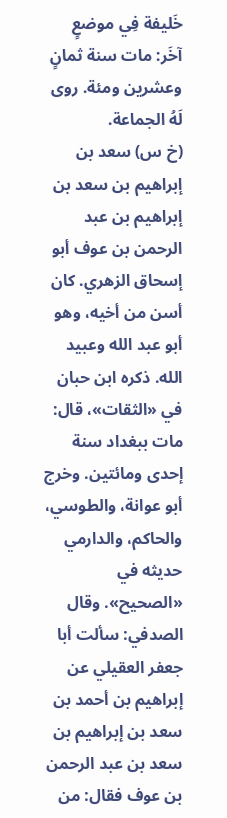خَليفة فِي موضعٍ آخَر: مات سنة ثمانٍ وعشرين ومئة. روى لَهُ الجماعة.
(خ س) سعد بن إبراهيم بن سعد بن إبراهيم بن عبد الرحمن بن عوف أبو إسحاق الزهري. كان أسن من أخيه، وهو أبو عبد الله وعبيد الله. ذكره ابن حبان في «الثقات»، قال: مات ببغداد سنة إحدى ومائتين. وخرج أبو عوانة، والطوسي، والحاكم، والدارمي حديثه في «الصحيح». وقال الصدفي: سألت أبا جعفر العقيلي عن إبراهيم بن أحمد بن سعد بن إبراهيم بن سعد بن عبد الرحمن بن عوف فقال: من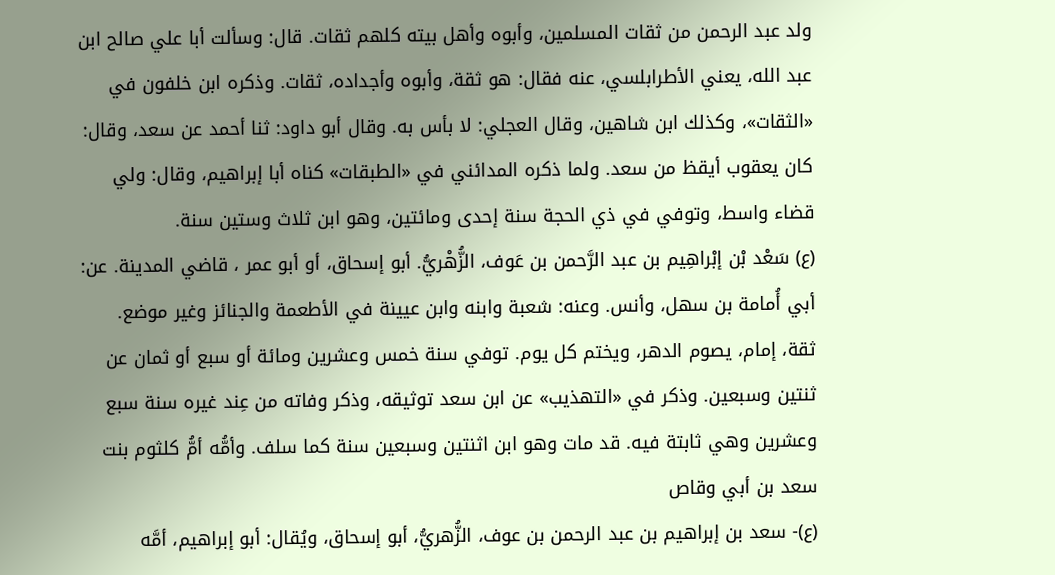ولد عبد الرحمن من ثقات المسلمين، وأبوه وأهل بيته كلهم ثقات. قال: وسألت أبا علي صالح ابن عبد الله، يعني الأطرابلسي، عنه فقال: هو ثقة، وأبوه وأجداده، ثقات. وذكره ابن خلفون في «الثقات»، وكذلك ابن شاهين، وقال العجلي: لا بأس به. وقال أبو داود: ثنا أحمد عن سعد، وقال: كان يعقوب أيقظ من سعد. ولما ذكره المدائني في «الطبقات» كناه أبا إبراهيم، وقال: ولي قضاء واسط، وتوفي في ذي الحجة سنة إحدى ومائتين، وهو ابن ثلاث وستين سنة.
(ع) سَعْد بْن إبْراهِيم بن عبد الرَّحمن بن عَوف، الزُّهْريُّ. أبو إسحاق، أو أبو عمر ، قاضي المدينة. عن: أبي أُمامة بن سهل، وأنس. وعنه: شعبة وابنه وابن عيينة في الأطعمة والجنائز وغير موضع. ثقة، إمام، يصوم الدهر، ويختم كل يوم. توفي سنة خمس وعشرين ومائة أو سبع أو ثمان عن ثنتين وسبعين. وذكر في «التهذيب» عن ابن سعد توثيقه، وذكر وفاته من عِند غيره سنة سبع وعشرين وهي ثابتة فيه. قد مات وهو ابن اثنتين وسبعين سنة كما سلف. وأمُّه أمُّ كلثوم بنت سعد بن أبي وقاص
(ع)- سعد بن إبراهيم بن عبد الرحمن بن عوف، الزُّهريُّ، أبو إسحاق، ويُقال: أبو إبراهيم، أمَّه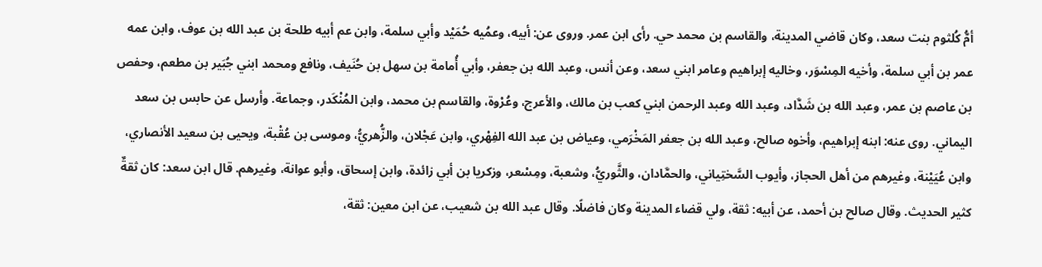أمُّ كُلثوم بنت سعد، وكان قاضي المدينة، والقاسم بن محمد حي. رأى ابن عمر. وروى عن: أبيه، وعمُيه حُمَيْد وأبي سلمة، وابن عم أبيه طلحة بن عبد الله بن عوف، وابن عمه عمر بن أبي سلمة، وأخيه المِسْوَر، وخاليه إبراهيم وعامر ابني سعد، وعن أنس، وعبد الله بن جعفر، وأبي أُمامة بن سهل بن حُنَيف، ونافع ومحمد ابني جُبَير بن مطعم، وحفص بن عاصم بن عمر، وعبد الله بن شَدَّاد، وعبد الله وعبد الرحمن ابني كعب بن مالك، والأعرج، وعُرْوة، والقاسم بن محمد، وابن المُنْكَدر، وجماعة. وأرسل عن حابس بن سعد اليماني. روى عنه: ابنه إبراهيم، وأخوه صالح، وعبد الله بن جعفر المَخْرَمي، وعياض بن عبد الله الفِهْري، وابن عَجْلان، والزُّهريُّ، وموسى بن عُقْبة، ويحيى بن سعيد الأنصاري، وابن عُيَيْنة، وغيرهم من أهل الحجاز، وأيوب السَّختِياني، والحمَّادان، والثَّوريُّ، وشعبة، ومِسْعر، وزكريا بن أبي زائدة، وابن إسحاق، وأبو عوانة، وغيرهم. قال ابن سعد: كان ثقةٌ كثير الحديث. وقال صالح بن أحمد، عن أبيه: ثقة، ولي قضاء المدينة وكان فاضلًا. وقال عبد الله بن شعيب، عن ابن معين: ثقة،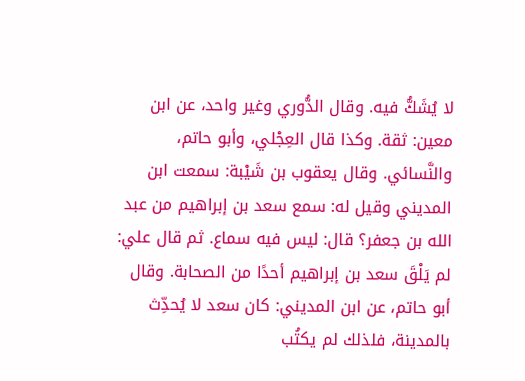لا يُشَكُّ فيه. وقال الدُّوري وغير واحد، عن ابن معين: ثقة. وكذا قال العِجْلي، وأبو حاتم، والنَّسائي. وقال يعقوب بن شَيْبة: سمعت ابن المديني وقيل له: سمع سعد بن إبراهيم من عبد الله بن جعفر؟ قال: ليس فيه سماع. ثم قال علي: لم يَلْقَ سعد بن إبراهيم أحدًا من الصحابة. وقال أبو حاتم، عن ابن المديني: كان سعد لا يُحدِّث بالمدينة، فلذلك لم يكتُب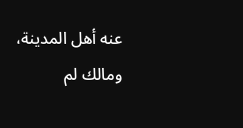عنه أهل المدينة، ومالك لم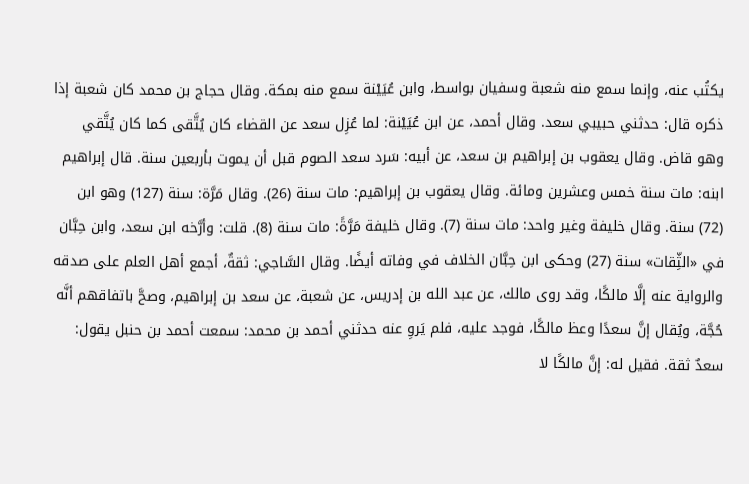يكتُب عنه، وإنما سمع منه شعبة وسفيان بواسط، وابن عُيَيْنة سمع منه بمكة. وقال حجاج بن محمد كان شعبة إذا ذكره قال: حدثني حبيبي سعد. وقال أحمد، عن ابن عُيَيْنة: لما عُزِل سعد عن القضاء كان يُتَّقى كما كان يُتَّقي وهو قاض. وقال يعقوب بن إبراهيم بن سعد، عن أبيه: سَرد سعد الصوم قبل أن يموت بأربعين سنة. قال إبراهيم ابنه: مات سنة خمس وعشرين ومائة. وقال يعقوب بن إبراهيم: مات سنة (26). وقال مَرَّة: سنة (127) وهو ابن (72) سنة. وقال خليفة وغير واحد: مات سنة (7). وقال خليفة مَرَّةً: مات سنة (8). قلت: وأرَّخه ابن سعد، وابن حِبَّان في «الثِّقات» سنة (27) وحكى ابن حِبَّان الخلاف في وفاته أيضًا. وقال السَّاجي: ثقةٌ، أجمع أهل العلم على صدقه والرواية عنه إلَّا مالكًا، وقد روى مالك، عن عبد الله بن إدريس، عن شعبة، عن سعد بن إبراهيم، وصحَّ باتفاقهم أنَّه حُجَّة، ويُقال إنَّ سعدًا وعظ مالكًا، فوجد عليه، فلم يَروِ عنه حدثني أحمد بن محمد: سمعت أحمد بن حنبل يقول: سعدٌ ثقة. فقيل له: إنَّ مالكًا لا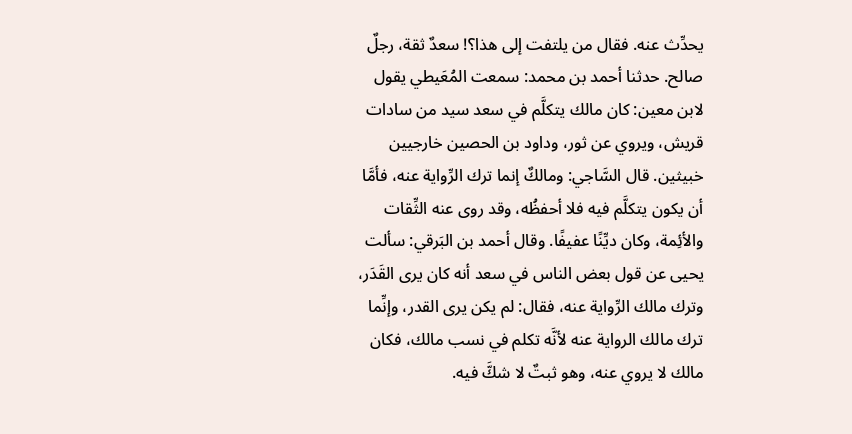يحدِّث عنه. فقال من يلتفت إلى هذا؟! سعدٌ ثقة، رجلٌ صالح. حدثنا أحمد بن محمد: سمعت المُعَيطي يقول لابن معين: كان مالك يتكلَّم في سعد سيد من سادات قريش، ويروي عن ثور، وداود بن الحصين خارجيين خبيثين. قال السَّاجي: ومالكٌ إنما ترك الرِّواية عنه، فأمَّا أن يكون يتكلَّم فيه فلا أحفظُه، وقد روى عنه الثِّقات والأئِمة، وكان ديِّنًا عفيفًا. وقال أحمد بن البَرقي: سألت يحيى عن قول بعض الناس في سعد أنه كان يرى القَدَر، وترك مالك الرِّواية عنه، فقال: لم يكن يرى القدر، وإنِّما ترك مالك الرواية عنه لأنَّه تكلم في نسب مالك، فكان مالك لا يروي عنه، وهو ثبتٌ لا شكَّ فيه.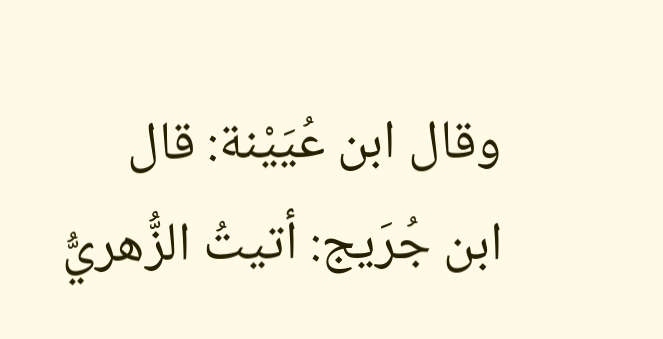وقال ابن عُيَيْنة: قال ابن جُرَيج: أتيتُ الزُّهريُّ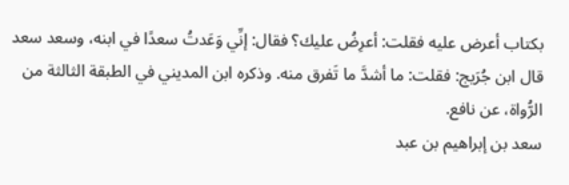بكتاب أعرض عليه فقلت: أعرِضُ عليك؟ فقال: إنِّي وَعَدتُ سعدًا في ابنه، وسعد سعد قال ابن جُرَيج: فقلت: ما أشدَّ ما تَفرق منه. وذكره ابن المديني في الطبقة الثالثة من الرُّواة، عن نافع.
سعد بن إبراهيم بن عبد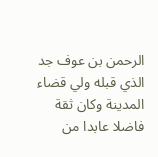الرحمن بن عوف جد الذي قبله ولي قضاء المدينة وكان ثقة فاضلا عابدا من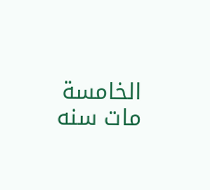الخامسة مات سنه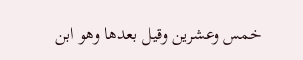خمس وعشرين وقيل بعدها وهو ابن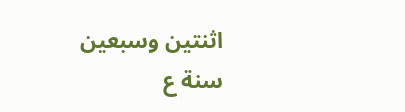اثنتين وسبعين سنة ع